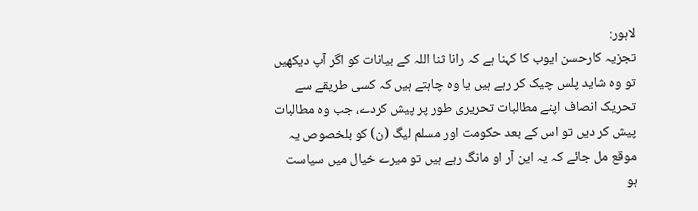لاہور:
تجزیہ کارحسن ایوب کا کہنا ہے کہ رانا ثنا اللہ کے بیانات کو اگر آپ دیکھیں تو وہ شاید پلس چیک کر رہے ہیں یا وہ چاہتے ہیں کہ کسی طریقے سے تحریک انصاف اپنے مطالبات تحریری طور پر پیش کردے، جب وہ مطالبات پیش کر دیں تو اس کے بعد حکومت اور مسلم لیگ (ن) کو بلخصوص یہ موقع مل جائے کہ یہ این آر او مانگ رہے ہیں تو میرے خیال میں سیاست ہو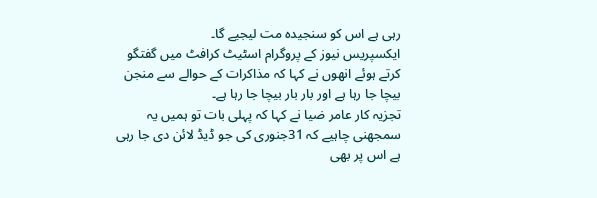رہی ہے اس کو سنجیدہ مت لیجیے گا۔
ایکسپریس نیوز کے پروگرام اسٹیٹ کرافٹ میں گفتگو کرتے ہوئے انھوں نے کہا کہ مذاکرات کے حوالے سے منجن بیچا جا رہا ہے اور بار بار بیچا جا رہا ہے۔
تجزیہ کار عامر ضیا نے کہا کہ پہلی بات تو ہمیں یہ سمجھنی چاہیے کہ 31جنوری کی جو ڈیڈ لائن دی جا رہی ہے اس پر بھی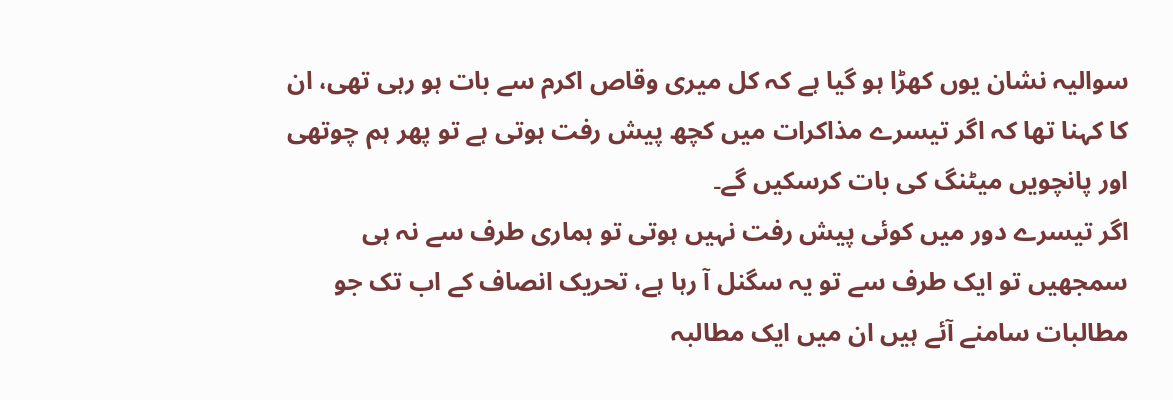سوالیہ نشان یوں کھڑا ہو گیا ہے کہ کل میری وقاص اکرم سے بات ہو رہی تھی، ان کا کہنا تھا کہ اگر تیسرے مذاکرات میں کچھ پیش رفت ہوتی ہے تو پھر ہم چوتھی اور پانچویں میٹنگ کی بات کرسکیں گے۔
اگر تیسرے دور میں کوئی پیش رفت نہیں ہوتی تو ہماری طرف سے نہ ہی سمجھیں تو ایک طرف سے تو یہ سگنل آ رہا ہے، تحریک انصاف کے اب تک جو مطالبات سامنے آئے ہیں ان میں ایک مطالبہ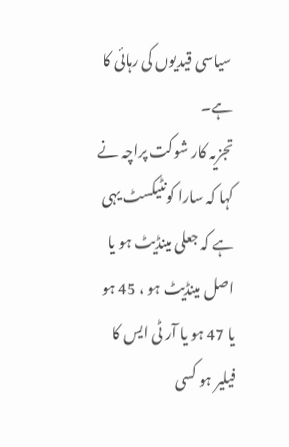سیاسی قیدیوں کی رہائی کا ہے۔
تجزیہ کار شوکت پراچہ نے کہا کہ سارا کونٹیکسٹ یہی ہے کہ جعلی مینڈیٹ ہو یا اصل مینڈیٹ ہو ، 45 ہو یا 47 ہو یا آر ٹی ایس کا فیلیر ہو کسی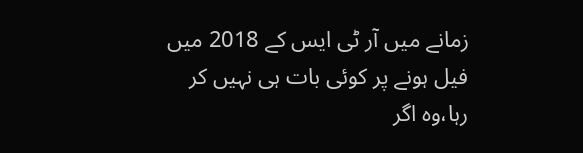زمانے میں آر ٹی ایس کے 2018 میں فیل ہونے پر کوئی بات ہی نہیں کر رہا،وہ اگر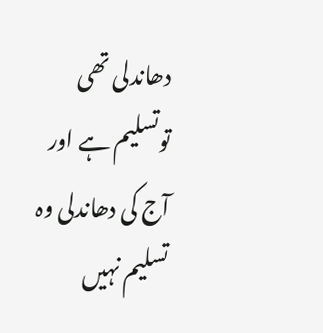دھاندلی تھی توتسلیم ہے اور آج کی دھاندلی وہ تسلیم نہیں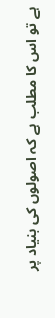ہے تو اس کا مطلب ہے کہ اصولوں کی بنیاد پر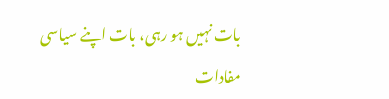بات نہیں ہو رہی، بات اپنے سیاسی مفادات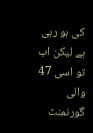کی ہو رہی ہے لیکن اب تو اسی 47 والی گورنمنٹ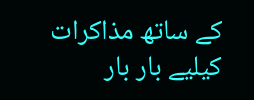کے ساتھ مذاکرات کیلیے بار بار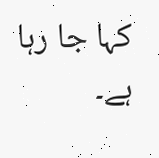کہا جا رہا ہے۔